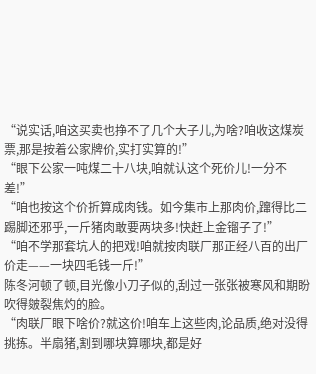“说实话,咱这买卖也挣不了几个大子儿,为啥?咱收这煤炭票,那是按着公家牌价,实打实算的!”
“眼下公家一吨煤二十八块,咱就认这个死价儿!一分不差!”
“咱也按这个价折算成肉钱。如今集市上那肉价,蹿得比二踢脚还邪乎,一斤猪肉敢要两块多!快赶上金镏子了!”
“咱不学那套坑人的把戏!咱就按肉联厂那正经八百的出厂价走——一块四毛钱一斤!”
陈冬河顿了顿,目光像小刀子似的,刮过一张张被寒风和期盼吹得皴裂焦灼的脸。
“肉联厂眼下啥价?就这价!咱车上这些肉,论品质,绝对没得挑拣。半扇猪,割到哪块算哪块,都是好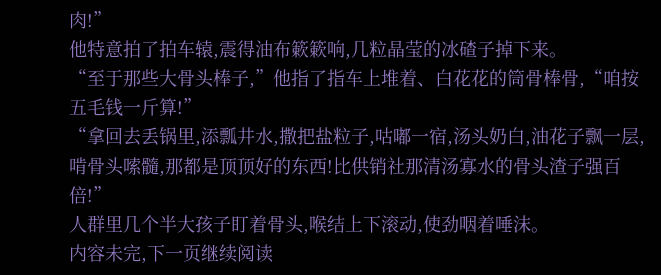肉!”
他特意拍了拍车辕,震得油布簌簌响,几粒晶莹的冰碴子掉下来。
“至于那些大骨头棒子,”他指了指车上堆着、白花花的筒骨棒骨,“咱按五毛钱一斤算!”
“拿回去丢锅里,添瓢井水,撒把盐粒子,咕嘟一宿,汤头奶白,油花子飘一层,啃骨头嗦髓,那都是顶顶好的东西!比供销社那清汤寡水的骨头渣子强百倍!”
人群里几个半大孩子盯着骨头,喉结上下滚动,使劲咽着唾沫。
内容未完,下一页继续阅读